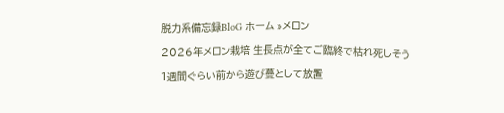脱力系備忘録BloG ホーム »メロン

2026年メロン栽培 生長点が全てご臨終で枯れ死しそう

1週間ぐらい前から遊び蔓として放置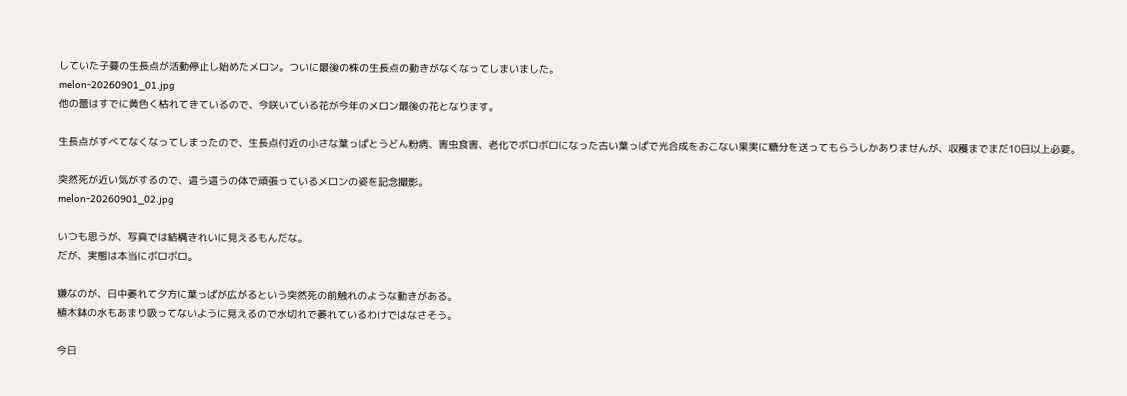していた子蔓の生長点が活動停止し始めたメロン。ついに最後の株の生長点の動きがなくなってしまいました。
melon-20260901_01.jpg
他の蕾はすでに黄色く枯れてきているので、今咲いている花が今年のメロン最後の花となります。

生長点がすべてなくなってしまったので、生長点付近の小さな葉っぱとうどん粉病、害虫食害、老化でボロボロになった古い葉っぱで光合成をおこない果実に糖分を送ってもらうしかありませんが、収穫までまだ10日以上必要。

突然死が近い気がするので、這う這うの体で頑張っているメロンの姿を記念撮影。
melon-20260901_02.jpg

いつも思うが、写真では結構きれいに見えるもんだな。
だが、実態は本当にボロボロ。

嫌なのが、日中萎れて夕方に葉っぱが広がるという突然死の前触れのような動きがある。
植木鉢の水もあまり吸ってないように見えるので水切れで萎れているわけではなさそう。

今日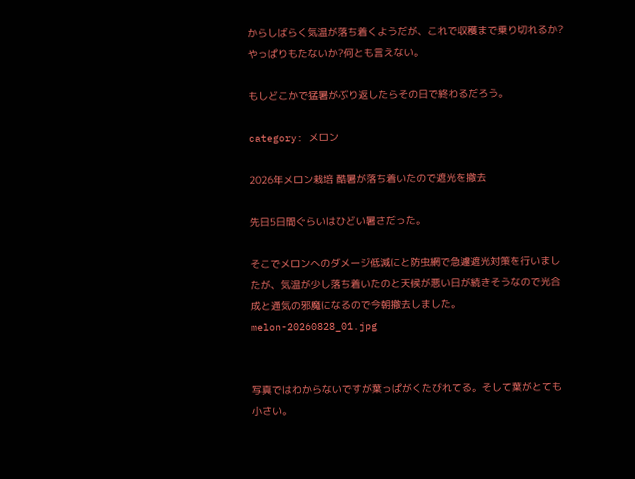からしばらく気温が落ち着くようだが、これで収穫まで乗り切れるか?やっぱりもたないか?何とも言えない。

もしどこかで猛暑がぶり返したらその日で終わるだろう。

category: メロン

2026年メロン栽培 酷暑が落ち着いたので遮光を撤去

先日5日間ぐらいはひどい暑さだった。

そこでメロンへのダメージ低減にと防虫網で急遽遮光対策を行いましたが、気温が少し落ち着いたのと天候が悪い日が続きそうなので光合成と通気の邪魔になるので今朝撤去しました。
melon-20260828_01.jpg


写真ではわからないですが葉っぱがくたびれてる。そして葉がとても小さい。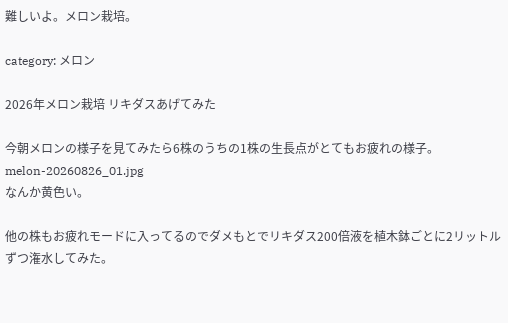難しいよ。メロン栽培。

category: メロン

2026年メロン栽培 リキダスあげてみた

今朝メロンの様子を見てみたら6株のうちの1株の生長点がとてもお疲れの様子。
melon-20260826_01.jpg
なんか黄色い。

他の株もお疲れモードに入ってるのでダメもとでリキダス200倍液を植木鉢ごとに2リットルずつ潅水してみた。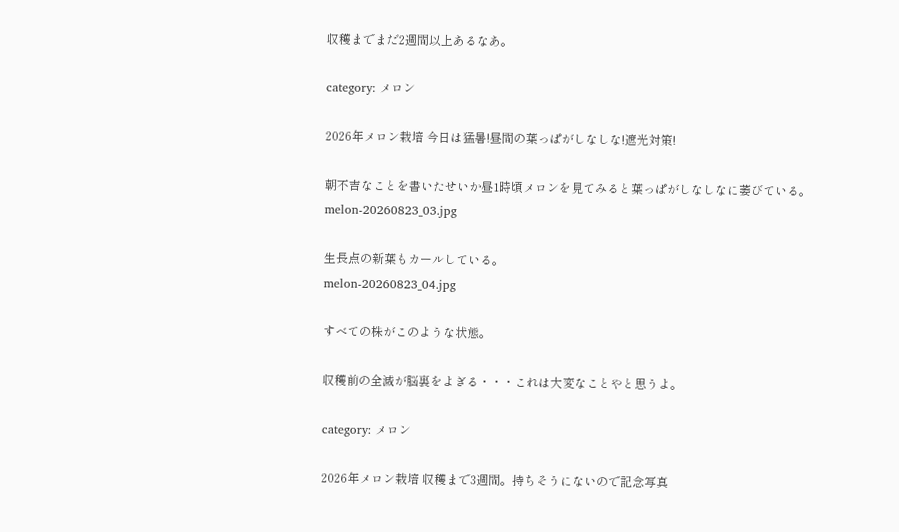収穫までまだ2週間以上あるなあ。

category: メロン

2026年メロン栽培 今日は猛暑!昼間の葉っぱがしなしな!遮光対策!

朝不吉なことを書いたせいか昼1時頃メロンを見てみると葉っぱがしなしなに萎びている。
melon-20260823_03.jpg

生長点の新葉もカールしている。
melon-20260823_04.jpg

すべての株がこのような状態。

収穫前の全滅が脳裏をよぎる・・・これは大変なことやと思うよ。

category: メロン

2026年メロン栽培 収穫まで3週間。持ちそうにないので記念写真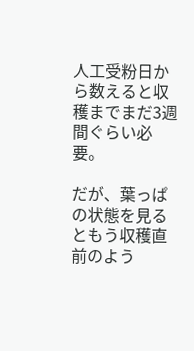人工受粉日から数えると収穫までまだ3週間ぐらい必要。

だが、葉っぱの状態を見るともう収穫直前のよう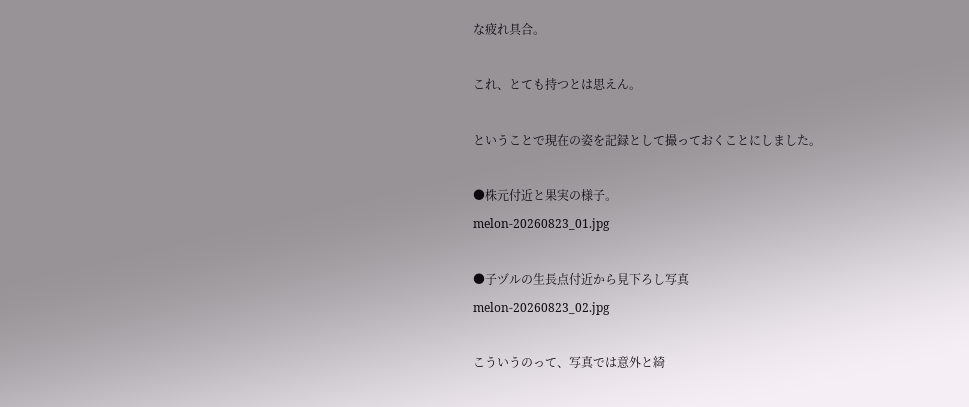な疲れ具合。

これ、とても持つとは思えん。

ということで現在の姿を記録として撮っておくことにしました。

●株元付近と果実の様子。
melon-20260823_01.jpg

●子ヅルの生長点付近から見下ろし写真
melon-20260823_02.jpg

こういうのって、写真では意外と綺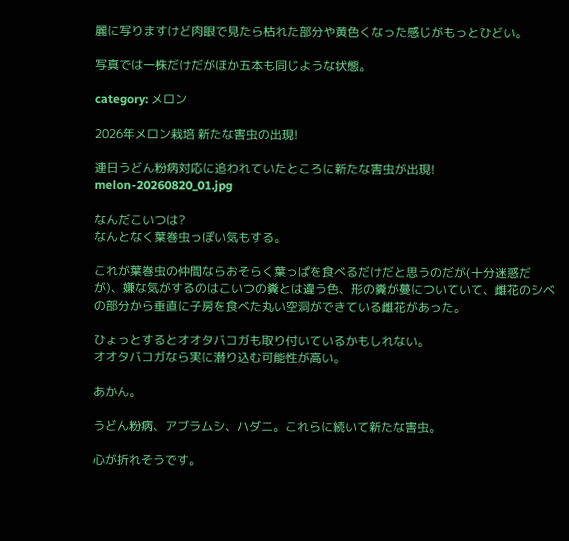麗に写りますけど肉眼で見たら枯れた部分や黄色くなった感じがもっとひどい。

写真では一株だけだがほか五本も同じような状態。

category: メロン

2026年メロン栽培 新たな害虫の出現!

連日うどん粉病対応に追われていたところに新たな害虫が出現!
melon-20260820_01.jpg

なんだこいつは?
なんとなく葉巻虫っぽい気もする。

これが葉巻虫の仲間ならおそらく葉っぱを食べるだけだと思うのだが(十分迷惑だが)、嫌な気がするのはこいつの糞とは違う色、形の糞が蔓についていて、雌花のシベの部分から垂直に子房を食べた丸い空洞ができている雌花があった。

ひょっとするとオオタバコガも取り付いているかもしれない。
オオタバコガなら実に潜り込む可能性が高い。

あかん。

うどん粉病、アブラムシ、ハダニ。これらに続いて新たな害虫。

心が折れそうです。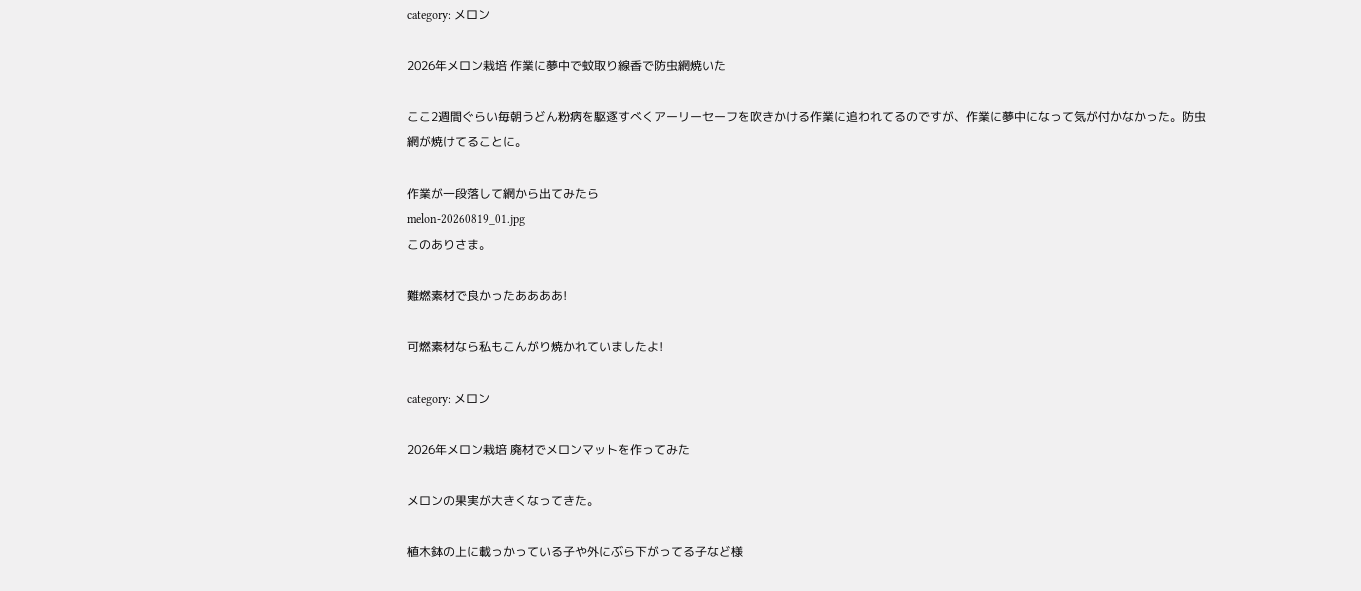category: メロン

2026年メロン栽培 作業に夢中で蚊取り線香で防虫網焼いた

ここ2週間ぐらい毎朝うどん粉病を駆逐すべくアーリーセーフを吹きかける作業に追われてるのですが、作業に夢中になって気が付かなかった。防虫網が焼けてることに。

作業が一段落して網から出てみたら
melon-20260819_01.jpg
このありさま。

難燃素材で良かったああああ!

可燃素材なら私もこんがり焼かれていましたよ!

category: メロン

2026年メロン栽培 廃材でメロンマットを作ってみた

メロンの果実が大きくなってきた。

植木鉢の上に載っかっている子や外にぶら下がってる子など様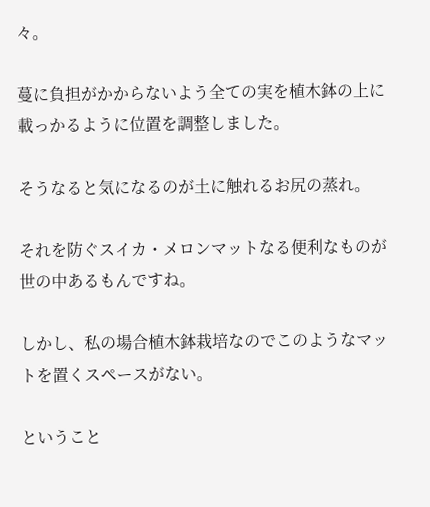々。

蔓に負担がかからないよう全ての実を植木鉢の上に載っかるように位置を調整しました。

そうなると気になるのが土に触れるお尻の蒸れ。

それを防ぐスイカ・メロンマットなる便利なものが世の中あるもんですね。

しかし、私の場合植木鉢栽培なのでこのようなマットを置くスペースがない。

ということ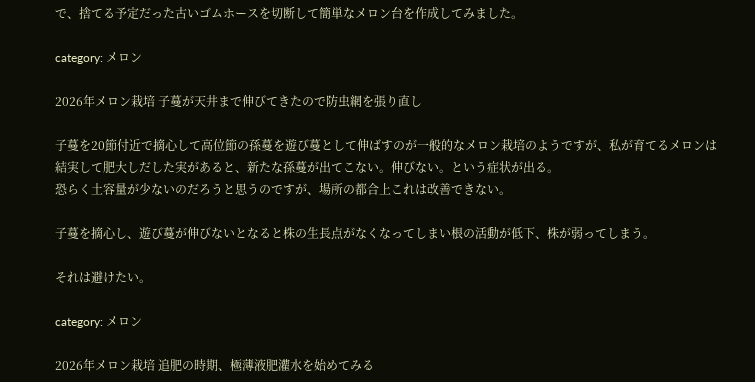で、捨てる予定だった古いゴムホースを切断して簡単なメロン台を作成してみました。

category: メロン

2026年メロン栽培 子蔓が天井まで伸びてきたので防虫網を張り直し

子蔓を20節付近で摘心して高位節の孫蔓を遊び蔓として伸ばすのが一般的なメロン栽培のようですが、私が育てるメロンは結実して肥大しだした実があると、新たな孫蔓が出てこない。伸びない。という症状が出る。
恐らく土容量が少ないのだろうと思うのですが、場所の都合上これは改善できない。

子蔓を摘心し、遊び蔓が伸びないとなると株の生長点がなくなってしまい根の活動が低下、株が弱ってしまう。

それは避けたい。

category: メロン

2026年メロン栽培 追肥の時期、極薄液肥灌水を始めてみる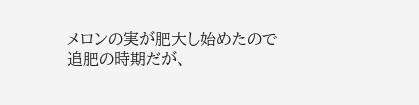メロンの実が肥大し始めたので追肥の時期だが、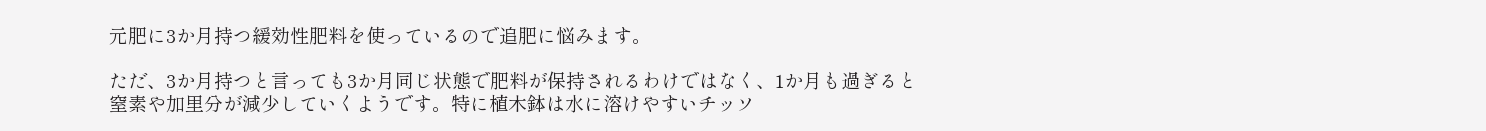元肥に3か月持つ緩効性肥料を使っているので追肥に悩みます。

ただ、3か月持つと言っても3か月同じ状態で肥料が保持されるわけではなく、1か月も過ぎると窒素や加里分が減少していくようです。特に植木鉢は水に溶けやすいチッソ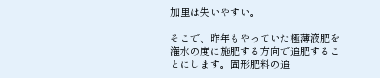加里は失いやすい。

そこで、昨年もやっていた極薄液肥を潅水の度に施肥する方向で追肥することにします。固形肥料の追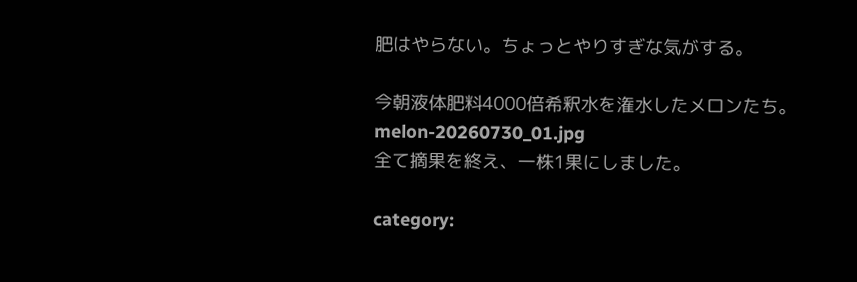肥はやらない。ちょっとやりすぎな気がする。

今朝液体肥料4000倍希釈水を潅水したメロンたち。
melon-20260730_01.jpg
全て摘果を終え、一株1果にしました。

category: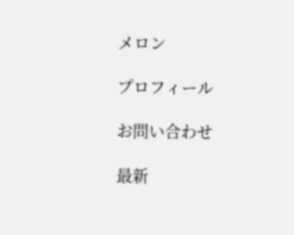メロン

プロフィール

お問い合わせ

最新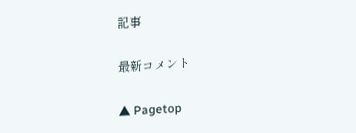記事

最新コメント

▲ Pagetop